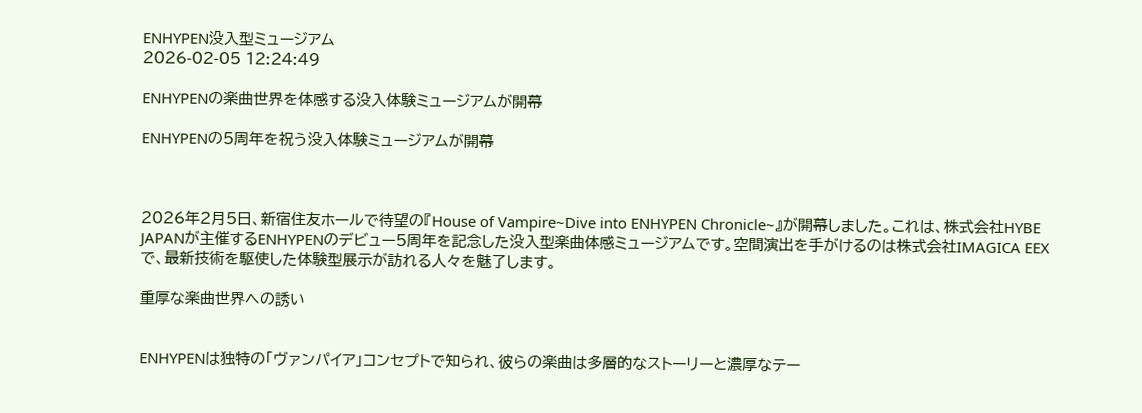ENHYPEN没入型ミュージアム
2026-02-05 12:24:49

ENHYPENの楽曲世界を体感する没入体験ミュージアムが開幕

ENHYPENの5周年を祝う没入体験ミュージアムが開幕



2026年2月5日、新宿住友ホールで待望の『House of Vampire~Dive into ENHYPEN Chronicle~』が開幕しました。これは、株式会社HYBE JAPANが主催するENHYPENのデビュー5周年を記念した没入型楽曲体感ミュージアムです。空間演出を手がけるのは株式会社IMAGICA EEXで、最新技術を駆使した体験型展示が訪れる人々を魅了します。

重厚な楽曲世界への誘い


ENHYPENは独特の「ヴァンパイア」コンセプトで知られ、彼らの楽曲は多層的なストーリーと濃厚なテー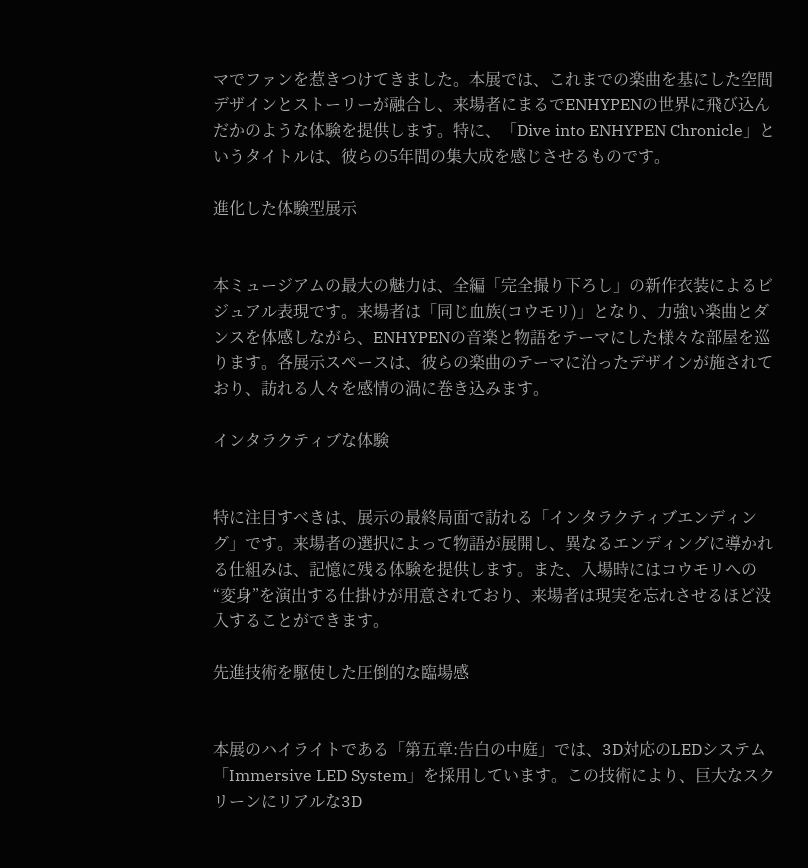マでファンを惹きつけてきました。本展では、これまでの楽曲を基にした空間デザインとストーリーが融合し、来場者にまるでENHYPENの世界に飛び込んだかのような体験を提供します。特に、「Dive into ENHYPEN Chronicle」というタイトルは、彼らの5年間の集大成を感じさせるものです。

進化した体験型展示


本ミュージアムの最大の魅力は、全編「完全撮り下ろし」の新作衣装によるビジュアル表現です。来場者は「同じ血族(コウモリ)」となり、力強い楽曲とダンスを体感しながら、ENHYPENの音楽と物語をテーマにした様々な部屋を巡ります。各展示スペースは、彼らの楽曲のテーマに沿ったデザインが施されており、訪れる人々を感情の渦に巻き込みます。

インタラクティブな体験


特に注目すべきは、展示の最終局面で訪れる「インタラクティブエンディング」です。来場者の選択によって物語が展開し、異なるエンディングに導かれる仕組みは、記憶に残る体験を提供します。また、入場時にはコウモリへの“変身”を演出する仕掛けが用意されており、来場者は現実を忘れさせるほど没入することができます。

先進技術を駆使した圧倒的な臨場感


本展のハイライトである「第五章:告白の中庭」では、3D対応のLEDシステム「Immersive LED System」を採用しています。この技術により、巨大なスクリーンにリアルな3D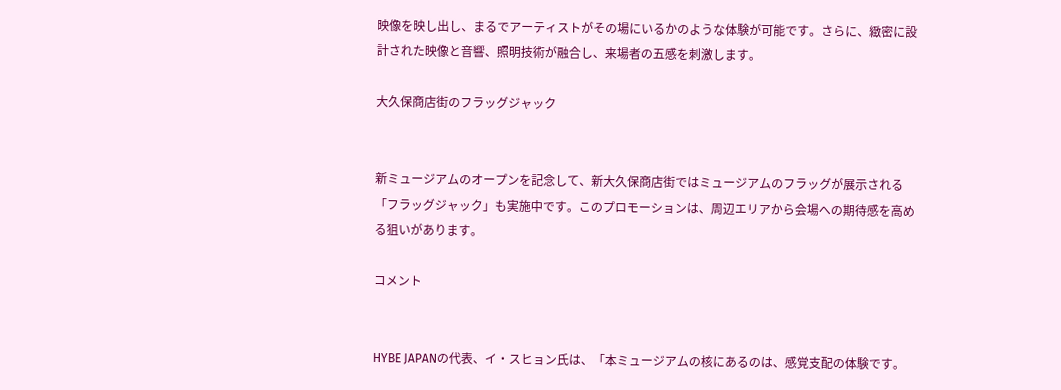映像を映し出し、まるでアーティストがその場にいるかのような体験が可能です。さらに、緻密に設計された映像と音響、照明技術が融合し、来場者の五感を刺激します。

大久保商店街のフラッグジャック


新ミュージアムのオープンを記念して、新大久保商店街ではミュージアムのフラッグが展示される「フラッグジャック」も実施中です。このプロモーションは、周辺エリアから会場への期待感を高める狙いがあります。

コメント


HYBE JAPANの代表、イ・スヒョン氏は、「本ミュージアムの核にあるのは、感覚支配の体験です。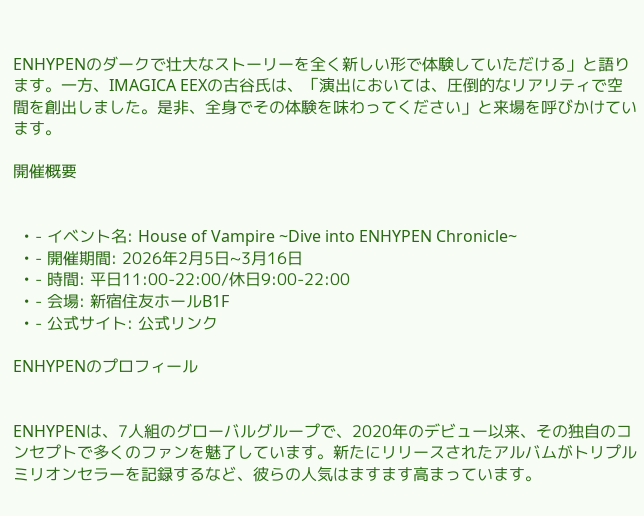ENHYPENのダークで壮大なストーリーを全く新しい形で体験していただける」と語ります。一方、IMAGICA EEXの古谷氏は、「演出においては、圧倒的なリアリティで空間を創出しました。是非、全身でその体験を味わってください」と来場を呼びかけています。

開催概要


  • - イベント名: House of Vampire ~Dive into ENHYPEN Chronicle~
  • - 開催期間: 2026年2月5日~3月16日
  • - 時間: 平日11:00-22:00/休日9:00-22:00
  • - 会場: 新宿住友ホールB1F
  • - 公式サイト: 公式リンク

ENHYPENのプロフィール


ENHYPENは、7人組のグローバルグループで、2020年のデビュー以来、その独自のコンセプトで多くのファンを魅了しています。新たにリリースされたアルバムがトリプルミリオンセラーを記録するなど、彼らの人気はますます高まっています。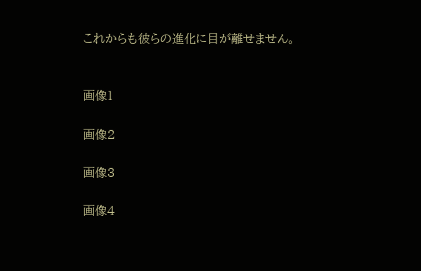これからも彼らの進化に目が離せません。


画像1

画像2

画像3

画像4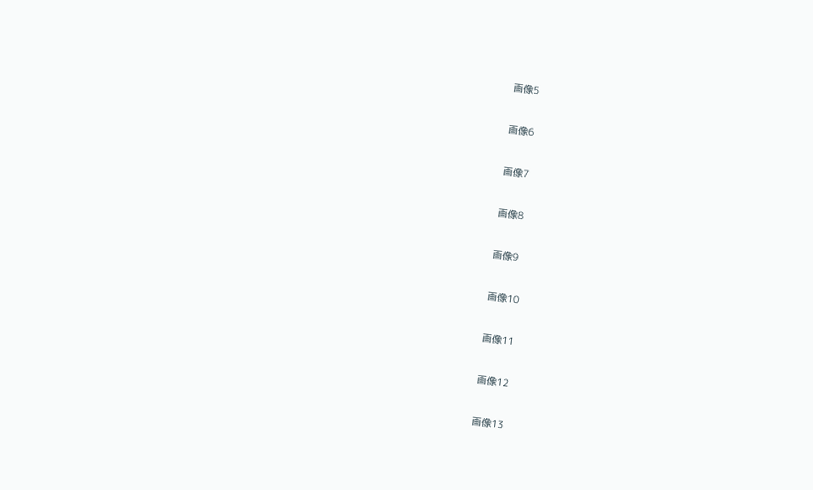画像5

画像6

画像7

画像8

画像9

画像10

画像11

画像12

画像13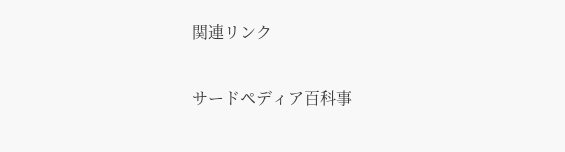関連リンク

サードペディア百科事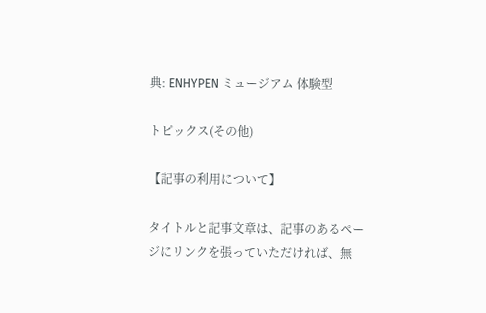典: ENHYPEN ミュージアム 体験型

トピックス(その他)

【記事の利用について】

タイトルと記事文章は、記事のあるページにリンクを張っていただければ、無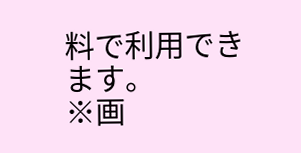料で利用できます。
※画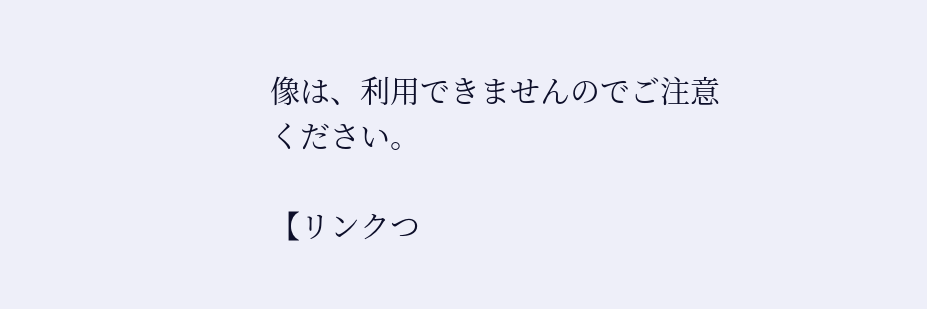像は、利用できませんのでご注意ください。

【リンクつ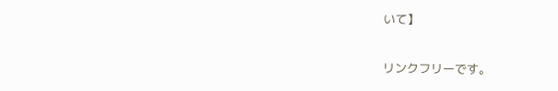いて】

リンクフリーです。